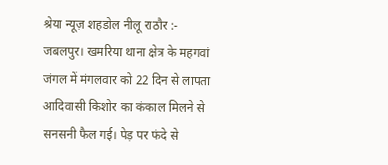श्रेया न्यूज़ शहडोल नीलू राठौर :- जबलपुर। खमरिया थाना क्षेत्र के महगवां जंगल में मंगलवार को 22 दिन से लापता आदिवासी किशोर का कंकाल मिलने से सनसनी फैल गई। पेड़ पर फंदे से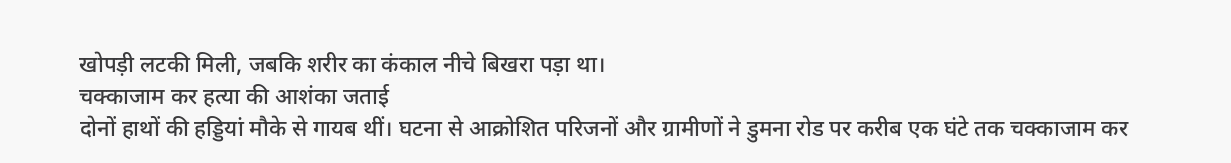खोपड़ी लटकी मिली, जबकि शरीर का कंकाल नीचे बिखरा पड़ा था।
चक्काजाम कर हत्या की आशंका जताई
दोनों हाथों की हड्डियां मौके से गायब थीं। घटना से आक्रोशित परिजनों और ग्रामीणों ने डुमना रोड पर करीब एक घंटे तक चक्काजाम कर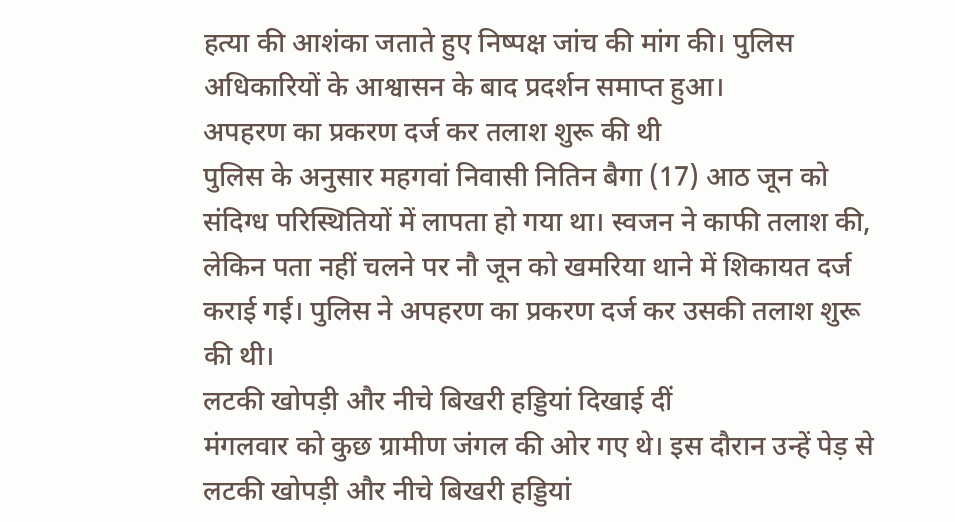हत्या की आशंका जताते हुए निष्पक्ष जांच की मांग की। पुलिस अधिकारियों के आश्वासन के बाद प्रदर्शन समाप्त हुआ।
अपहरण का प्रकरण दर्ज कर तलाश शुरू की थी
पुलिस के अनुसार महगवां निवासी नितिन बैगा (17) आठ जून को संदिग्ध परिस्थितियों में लापता हो गया था। स्वजन ने काफी तलाश की, लेकिन पता नहीं चलने पर नौ जून को खमरिया थाने में शिकायत दर्ज कराई गई। पुलिस ने अपहरण का प्रकरण दर्ज कर उसकी तलाश शुरू की थी।
लटकी खोपड़ी और नीचे बिखरी हड्डियां दिखाई दीं
मंगलवार को कुछ ग्रामीण जंगल की ओर गए थे। इस दौरान उन्हें पेड़ से लटकी खोपड़ी और नीचे बिखरी हड्डियां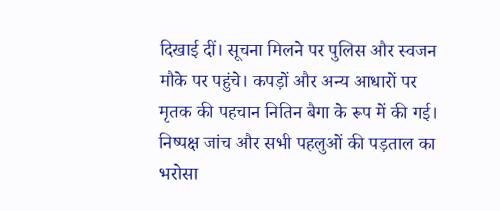दिखाई दीं। सूचना मिलने पर पुलिस और स्वजन मौके पर पहुंचे। कपड़ों और अन्य आधारों पर मृतक की पहचान नितिन बैगा के रूप में की गई।
निष्पक्ष जांच और सभी पहलुओं की पड़ताल का भरोसा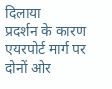दिलाया
प्रदर्शन के कारण एयरपोर्ट मार्ग पर दोनों ओर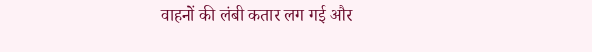वाहनों की लंबी कतार लग गई और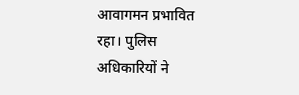आवागमन प्रभावित रहा। पुलिस अधिकारियों ने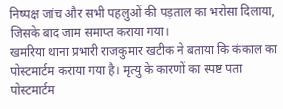निष्पक्ष जांच और सभी पहलुओं की पड़ताल का भरोसा दिलाया, जिसके बाद जाम समाप्त कराया गया।
खमरिया थाना प्रभारी राजकुमार खटीक ने बताया कि कंकाल का पोस्टमार्टम कराया गया है। मृत्यु के कारणों का स्पष्ट पता पोस्टमार्टम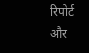रिपोर्ट और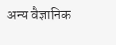अन्य वैज्ञानिक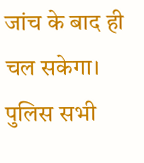जांच के बाद ही चल सकेगा। पुलिस सभी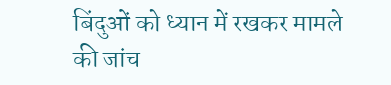बिंदुओं को ध्यान में रखकर मामले की जांच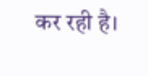कर रही है।